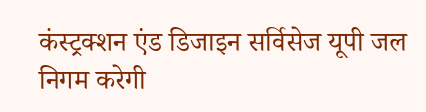कंस्ट्रक्शन एंड डिजाइन सर्विसेज यूपी जल निगम करेगी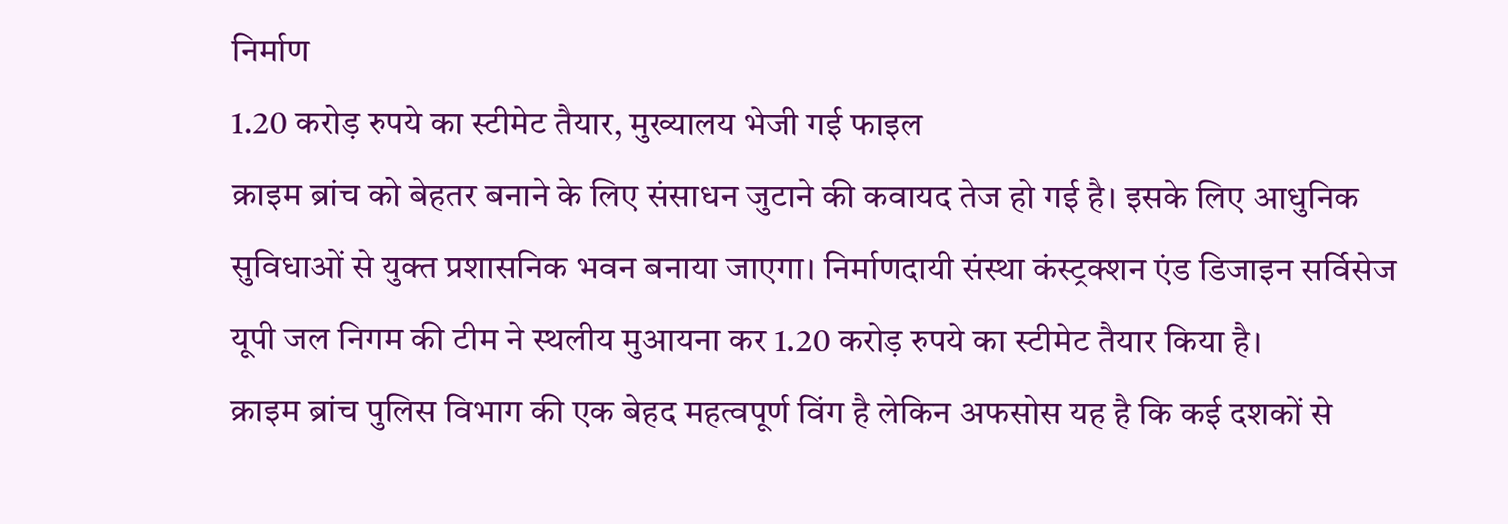निर्माण
1.20 करोड़ रुपये का स्टीमेट तैयार, मुख्यालय भेजी गई फाइल
क्राइम ब्रांच को बेहतर बनाने के लिए संसाधन जुटाने की कवायद तेज हो गई है। इसके लिए आधुनिक सुविधाओं से युक्त प्रशासनिक भवन बनाया जाएगा। निर्माणदायी संस्था कंस्ट्रक्शन एंड डिजाइन सर्विसेज यूपी जल निगम की टीम ने स्थलीय मुआयना कर 1.20 करोड़ रुपये का स्टीमेट तैयार किया है।
क्राइम ब्रांच पुलिस विभाग की एक बेहद महत्वपूर्ण विंग है लेकिन अफसोस यह है कि कई दशकों से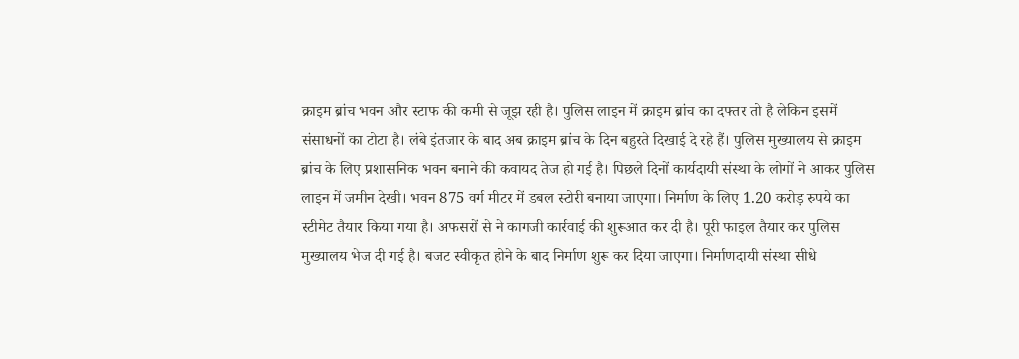क्राइम ब्रांच भवन और स्टाफ की कमी से जूझ रही है। पुलिस लाइन में क्राइम ब्रांच का दफ्तर तो है लेकिन इसमें संसाधनों का टोटा है। लंबे इंतजार के बाद अब क्राइम ब्रांच के दिन बहुरते दिखाई दे रहे हैं। पुलिस मुख्यालय से क्राइम ब्रांच के लिए प्रशासनिक भवन बनाने की कवायद तेज हो गई है। पिछले दिनों कार्यदायी संस्था के लोगों ने आकर पुलिस लाइन में जमीन देखी। भवन 875 वर्ग मीटर में डबल स्टोरी बनाया जाएगा। निर्माण के लिए 1.20 करोड़ रुपये का स्टीमेट तैयार किया गया है। अफसरों से ने कागजी कार्रवाई की शुरूआत कर दी है। पूरी फाइल तैयार कर पुलिस मुख्यालय भेज दी गई है। बजट स्वीकृत होने के बाद निर्माण शुरू कर दिया जाएगा। निर्माणदायी संस्था सीधे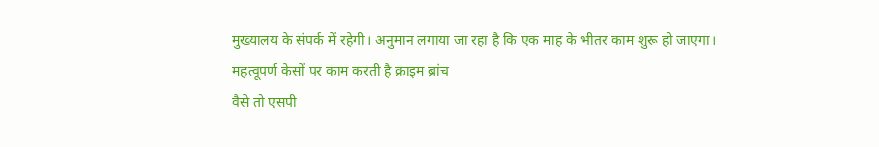मुख्यालय के संपर्क में रहेगी। अनुमान लगाया जा रहा है कि एक माह के भीतर काम शुरू हो जाएगा।
महत्वूपर्ण केसों पर काम करती है क्राइम ब्रांच
वैसे तो एसपी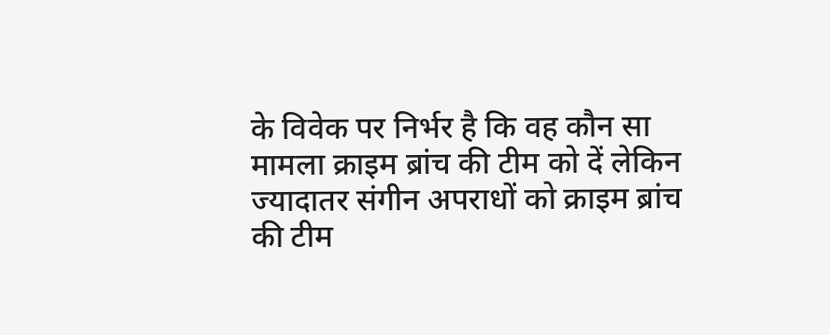के विवेक पर निर्भर है कि वह कौन सा मामला क्राइम ब्रांच की टीम को दें लेकिन ज्यादातर संगीन अपराधों को क्राइम ब्रांच की टीम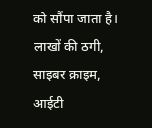को सौंपा जाता है। लाखों की ठगी, साइबर क्राइम, आईटी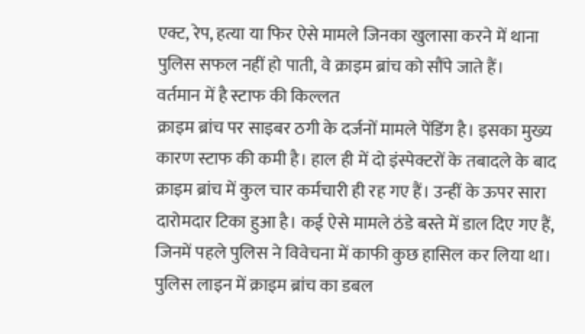एक्ट, रेप, हत्या या फिर ऐसे मामले जिनका खुलासा करने में थाना पुलिस सफल नहीं हो पाती, वे क्राइम ब्रांच को सौंपे जाते हैं।
वर्तमान में है स्टाफ की किल्लत
क्राइम ब्रांच पर साइबर ठगी के दर्जनों मामले पेंडिंग है। इसका मुख्य कारण स्टाफ की कमी है। हाल ही में दो इंस्पेक्टरों के तबादले के बाद क्राइम ब्रांच में कुल चार कर्मचारी ही रह गए हैं। उन्हीं के ऊपर सारा दारोमदार टिका हुआ है। कई ऐसे मामले ठंडे बस्ते में डाल दिए गए हैं, जिनमें पहले पुलिस ने विवेचना में काफी कुछ हासिल कर लिया था।
पुलिस लाइन में क्राइम ब्रांच का डबल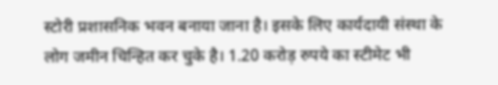स्टोरी प्रशासनिक भवन बनाया जाना है। इसके लिए कार्यदायी संस्था के लोग जमीन चिन्हित कर चुके है। 1.20 करोड़ रुपये का स्टीमेट भी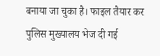बनाया जा चुका है। फाइल तैयार कर पुलिस मुख्यालय भेज दी गई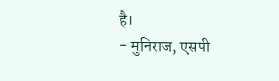है।
- मुनिराज, एसपी